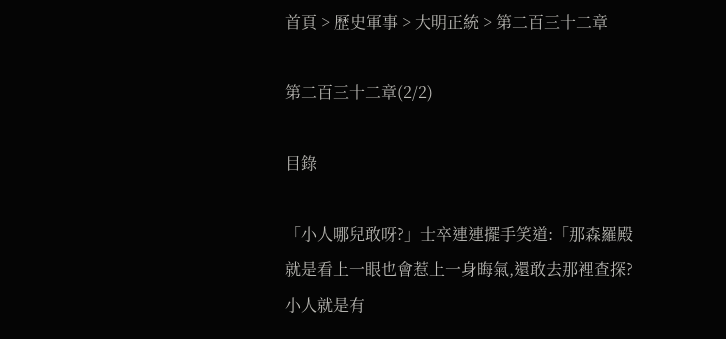首頁 > 歷史軍事 > 大明正統 > 第二百三十二章

第二百三十二章(2/2)

目錄

「小人哪兒敢呀?」士卒連連擺手笑道:「那森羅殿就是看上一眼也會惹上一身晦氣,還敢去那裡查探?小人就是有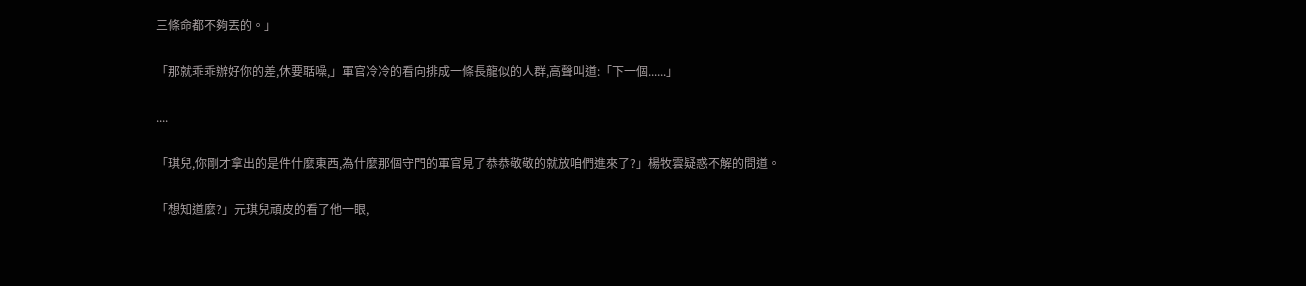三條命都不夠丟的。」

「那就乖乖辦好你的差,休要聒噪,」軍官冷冷的看向排成一條長龍似的人群,高聲叫道:「下一個......」

....

「琪兒,你剛才拿出的是件什麼東西,為什麼那個守門的軍官見了恭恭敬敬的就放咱們進來了?」楊牧雲疑惑不解的問道。

「想知道麼?」元琪兒頑皮的看了他一眼,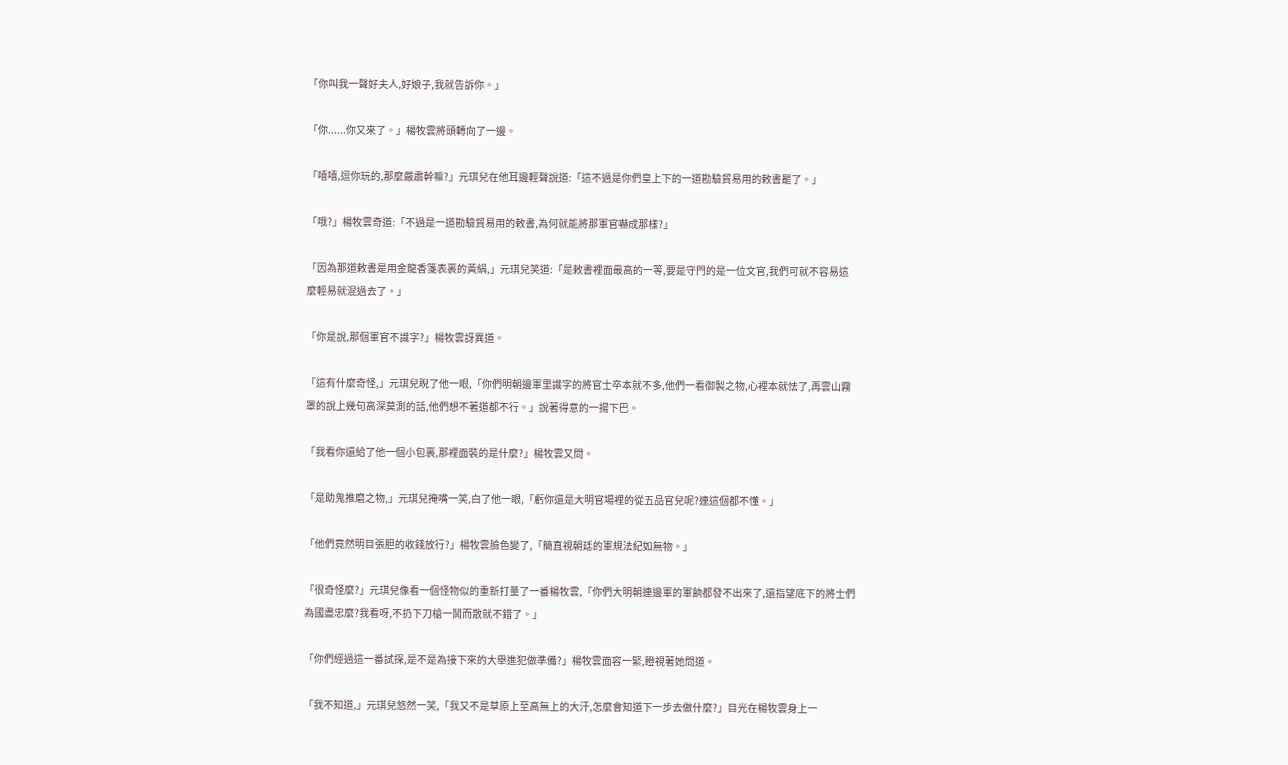「你叫我一聲好夫人,好娘子,我就告訴你。」

「你......你又來了。」楊牧雲將頭轉向了一邊。

「嘻嘻,逗你玩的,那麼嚴肅幹嘛?」元琪兒在他耳邊輕聲說道:「這不過是你們皇上下的一道勘驗貿易用的敕書罷了。」

「哦?」楊牧雲奇道:「不過是一道勘驗貿易用的敕書,為何就能將那軍官嚇成那樣?」

「因為那道敕書是用金龍香箋表裹的黃絹,」元琪兒笑道:「是敕書裡面最高的一等,要是守門的是一位文官,我們可就不容易這麼輕易就混過去了。」

「你是說,那個軍官不識字?」楊牧雲訝異道。

「這有什麼奇怪,」元琪兒睨了他一眼,「你們明朝邊軍里識字的將官士卒本就不多,他們一看御製之物,心裡本就怯了,再雲山霧罩的說上幾句高深莫測的話,他們想不著道都不行。」說著得意的一揚下巴。

「我看你還給了他一個小包裹,那裡面裝的是什麼?」楊牧雲又問。

「是助鬼推磨之物,」元琪兒掩嘴一笑,白了他一眼,「虧你還是大明官場裡的從五品官兒呢?連這個都不懂。」

「他們竟然明目張胆的收錢放行?」楊牧雲臉色變了,「簡直視朝廷的軍規法紀如無物。」

「很奇怪麼?」元琪兒像看一個怪物似的重新打量了一番楊牧雲,「你們大明朝連邊軍的軍餉都發不出來了,還指望底下的將士們為國盡忠麼?我看呀,不扔下刀槍一鬨而散就不錯了。」

「你們經過這一番試探,是不是為接下來的大舉進犯做準備?」楊牧雲面容一緊,瞪視著她問道。

「我不知道,」元琪兒悠然一笑,「我又不是草原上至高無上的大汗,怎麼會知道下一步去做什麼?」目光在楊牧雲身上一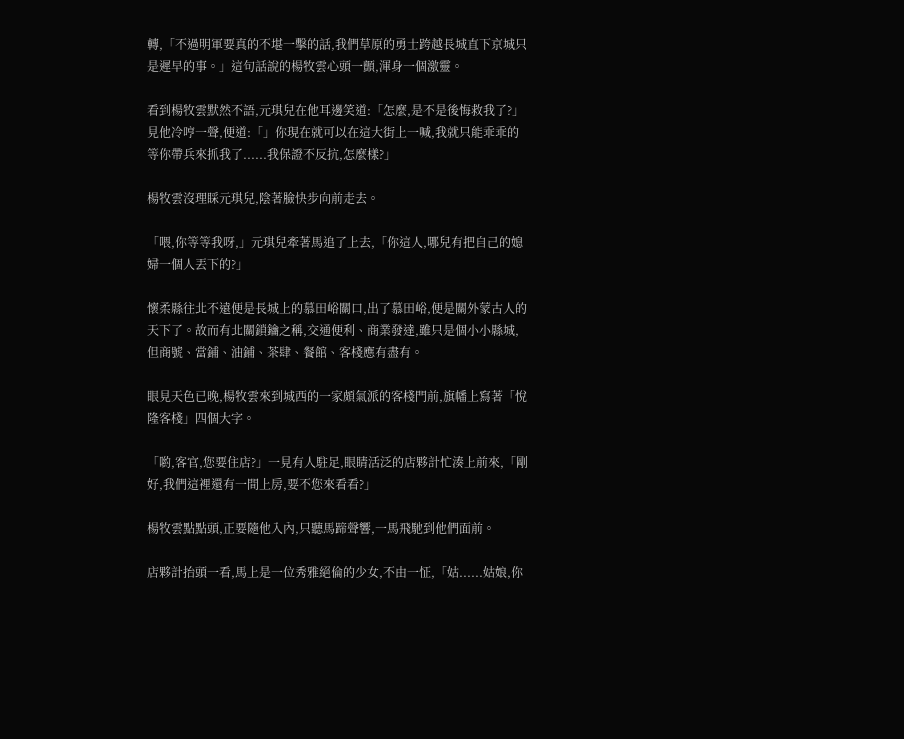轉,「不過明軍要真的不堪一擊的話,我們草原的勇士跨越長城直下京城只是遲早的事。」這句話說的楊牧雲心頭一顫,渾身一個激靈。

看到楊牧雲默然不語,元琪兒在他耳邊笑道:「怎麼,是不是後悔救我了?」見他冷哼一聲,便道:「」你現在就可以在這大街上一喊,我就只能乖乖的等你帶兵來抓我了......我保證不反抗,怎麼樣?」

楊牧雲沒理睬元琪兒,陰著臉快步向前走去。

「喂,你等等我呀,」元琪兒牽著馬追了上去,「你這人,哪兒有把自己的媳婦一個人丟下的?」

懷柔縣往北不遠便是長城上的慕田峪關口,出了慕田峪,便是關外蒙古人的天下了。故而有北關鎖鑰之稱,交通便利、商業發達,雖只是個小小縣城,但商號、當鋪、油鋪、茶肆、餐館、客棧應有盡有。

眼見天色已晚,楊牧雲來到城西的一家頗氣派的客棧門前,旗幡上寫著「悅隆客棧」四個大字。

「喲,客官,您要住店?」一見有人駐足,眼睛活泛的店夥計忙湊上前來,「剛好,我們這裡還有一間上房,要不您來看看?」

楊牧雲點點頭,正要隨他入內,只聽馬蹄聲響,一馬飛馳到他們面前。

店夥計抬頭一看,馬上是一位秀雅絕倫的少女,不由一怔,「姑......姑娘,你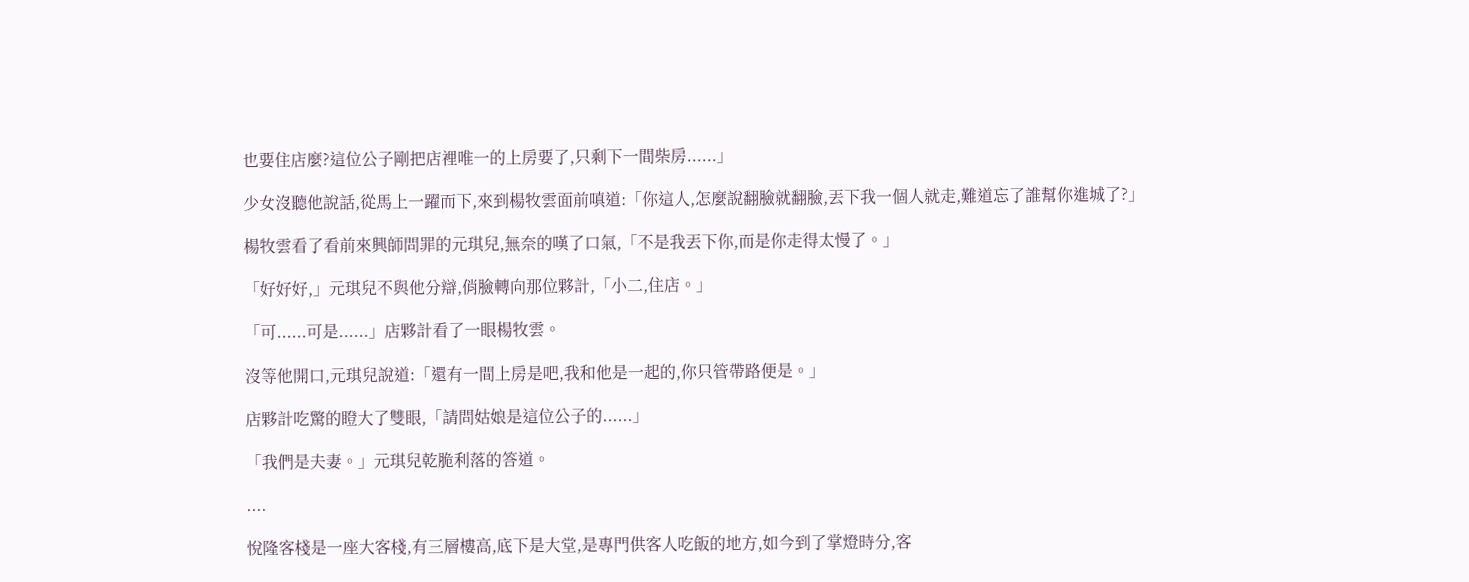也要住店麼?這位公子剛把店裡唯一的上房要了,只剩下一間柴房......」

少女沒聽他說話,從馬上一躍而下,來到楊牧雲面前嗔道:「你這人,怎麼說翻臉就翻臉,丟下我一個人就走,難道忘了誰幫你進城了?」

楊牧雲看了看前來興師問罪的元琪兒,無奈的嘆了口氣,「不是我丟下你,而是你走得太慢了。」

「好好好,」元琪兒不與他分辯,俏臉轉向那位夥計,「小二,住店。」

「可......可是......」店夥計看了一眼楊牧雲。

沒等他開口,元琪兒說道:「還有一間上房是吧,我和他是一起的,你只管帶路便是。」

店夥計吃驚的瞪大了雙眼,「請問姑娘是這位公子的......」

「我們是夫妻。」元琪兒乾脆利落的答道。

....

悅隆客棧是一座大客棧,有三層樓高,底下是大堂,是專門供客人吃飯的地方,如今到了掌燈時分,客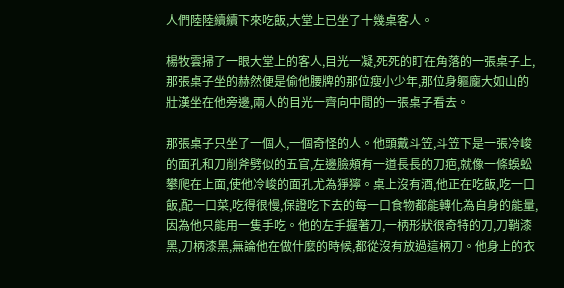人們陸陸續續下來吃飯,大堂上已坐了十幾桌客人。

楊牧雲掃了一眼大堂上的客人,目光一凝,死死的盯在角落的一張桌子上,那張桌子坐的赫然便是偷他腰牌的那位瘦小少年,那位身軀龐大如山的壯漢坐在他旁邊,兩人的目光一齊向中間的一張桌子看去。

那張桌子只坐了一個人,一個奇怪的人。他頭戴斗笠,斗笠下是一張冷峻的面孔和刀削斧劈似的五官,左邊臉頰有一道長長的刀疤,就像一條蜈蚣攀爬在上面,使他冷峻的面孔尤為猙獰。桌上沒有酒,他正在吃飯,吃一口飯,配一口菜,吃得很慢,保證吃下去的每一口食物都能轉化為自身的能量,因為他只能用一隻手吃。他的左手握著刀,一柄形狀很奇特的刀,刀鞘漆黑,刀柄漆黑,無論他在做什麼的時候,都從沒有放過這柄刀。他身上的衣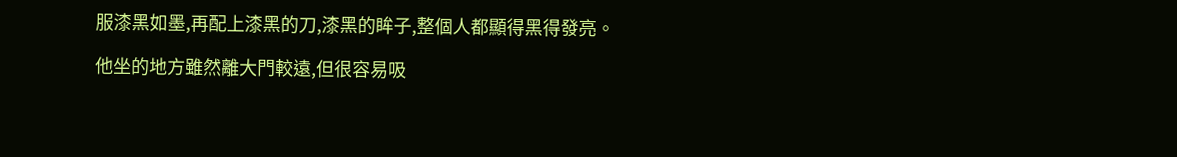服漆黑如墨,再配上漆黑的刀,漆黑的眸子,整個人都顯得黑得發亮。

他坐的地方雖然離大門較遠,但很容易吸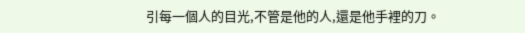引每一個人的目光,不管是他的人,還是他手裡的刀。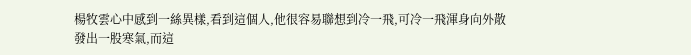楊牧雲心中感到一絲異樣,看到這個人,他很容易聯想到冷一飛,可冷一飛渾身向外散發出一股寒氣,而這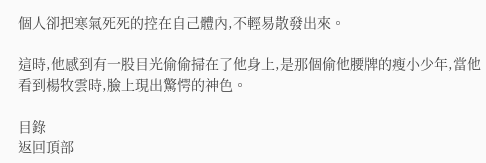個人卻把寒氣死死的控在自己體內,不輕易散發出來。

這時,他感到有一股目光偷偷掃在了他身上,是那個偷他腰牌的瘦小少年,當他看到楊牧雲時,臉上現出驚愕的神色。

目錄
返回頂部